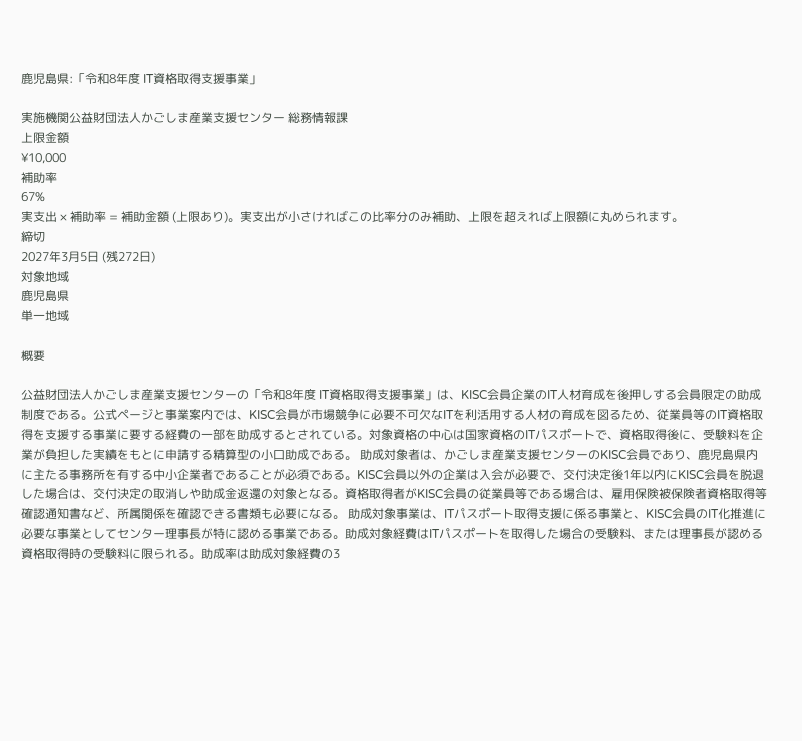鹿児島県:「令和8年度 IT資格取得支援事業」

実施機関公益財団法人かごしま産業支援センター 総務情報課
上限金額
¥10,000
補助率
67%
実支出 × 補助率 = 補助金額 (上限あり)。実支出が小さければこの比率分のみ補助、上限を超えれば上限額に丸められます。
締切
2027年3月5日 (残272日)
対象地域
鹿児島県
単一地域

概要

公益財団法人かごしま産業支援センターの「令和8年度 IT資格取得支援事業」は、KISC会員企業のIT人材育成を後押しする会員限定の助成制度である。公式ページと事業案内では、KISC会員が市場競争に必要不可欠なITを利活用する人材の育成を図るため、従業員等のIT資格取得を支援する事業に要する経費の一部を助成するとされている。対象資格の中心は国家資格のITパスポートで、資格取得後に、受験料を企業が負担した実績をもとに申請する精算型の小口助成である。 助成対象者は、かごしま産業支援センターのKISC会員であり、鹿児島県内に主たる事務所を有する中小企業者であることが必須である。KISC会員以外の企業は入会が必要で、交付決定後1年以内にKISC会員を脱退した場合は、交付決定の取消しや助成金返還の対象となる。資格取得者がKISC会員の従業員等である場合は、雇用保険被保険者資格取得等確認通知書など、所属関係を確認できる書類も必要になる。 助成対象事業は、ITパスポート取得支援に係る事業と、KISC会員のIT化推進に必要な事業としてセンター理事長が特に認める事業である。助成対象経費はITパスポートを取得した場合の受験料、または理事長が認める資格取得時の受験料に限られる。助成率は助成対象経費の3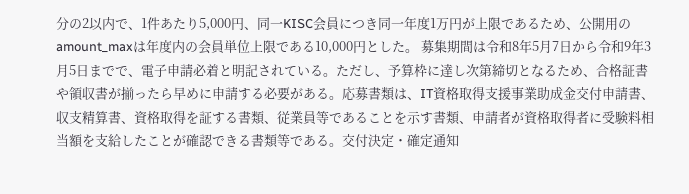分の2以内で、1件あたり5,000円、同一KISC会員につき同一年度1万円が上限であるため、公開用のamount_maxは年度内の会員単位上限である10,000円とした。 募集期間は令和8年5月7日から令和9年3月5日までで、電子申請必着と明記されている。ただし、予算枠に達し次第締切となるため、合格証書や領収書が揃ったら早めに申請する必要がある。応募書類は、IT資格取得支援事業助成金交付申請書、収支精算書、資格取得を証する書類、従業員等であることを示す書類、申請者が資格取得者に受験料相当額を支給したことが確認できる書類等である。交付決定・確定通知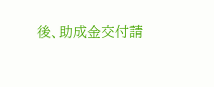後、助成金交付請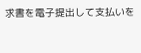求書を電子提出して支払いを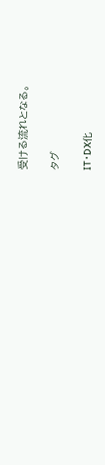受ける流れとなる。

タグ

IT・DX化